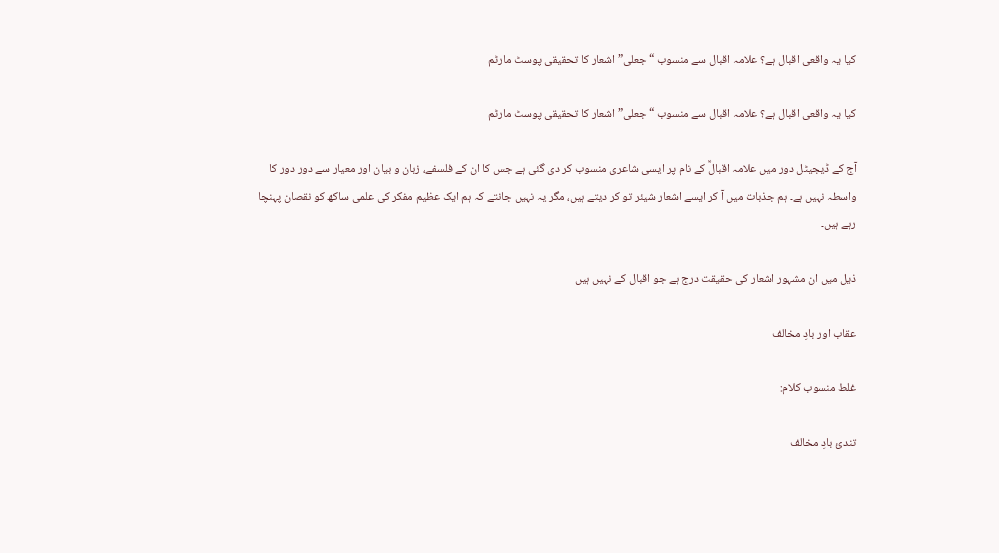کیا یہ واقعی اقبال ہے؟ علامہ اقبال سے منسوب “جعلی” اشعار کا تحقیقی پوسٹ مارٹم

کیا یہ واقعی اقبال ہے؟ علامہ اقبال سے منسوب “جعلی” اشعار کا تحقیقی پوسٹ مارٹم

آج کے ڈیجیٹل دور میں علامہ اقبالؒ کے نام پر ایسی شاعری منسوب کر دی گئی ہے جس کا ان کے فلسفے، زبان و بیان اور معیار سے دور دور کا واسطہ نہیں ہے۔ ہم جذبات میں آ کر ایسے اشعار شیئر تو کر دیتے ہیں، مگر یہ نہیں جانتے کہ ہم ایک عظیم مفکر کی علمی ساکھ کو نقصان پہنچا رہے ہیں۔

ذیل میں ان مشہور اشعار کی حقیقت درج ہے جو اقبال کے نہیں ہیں

عقاب اور بادِ مخالف

غلط منسوب کلام:

تندیٔ بادِ مخالف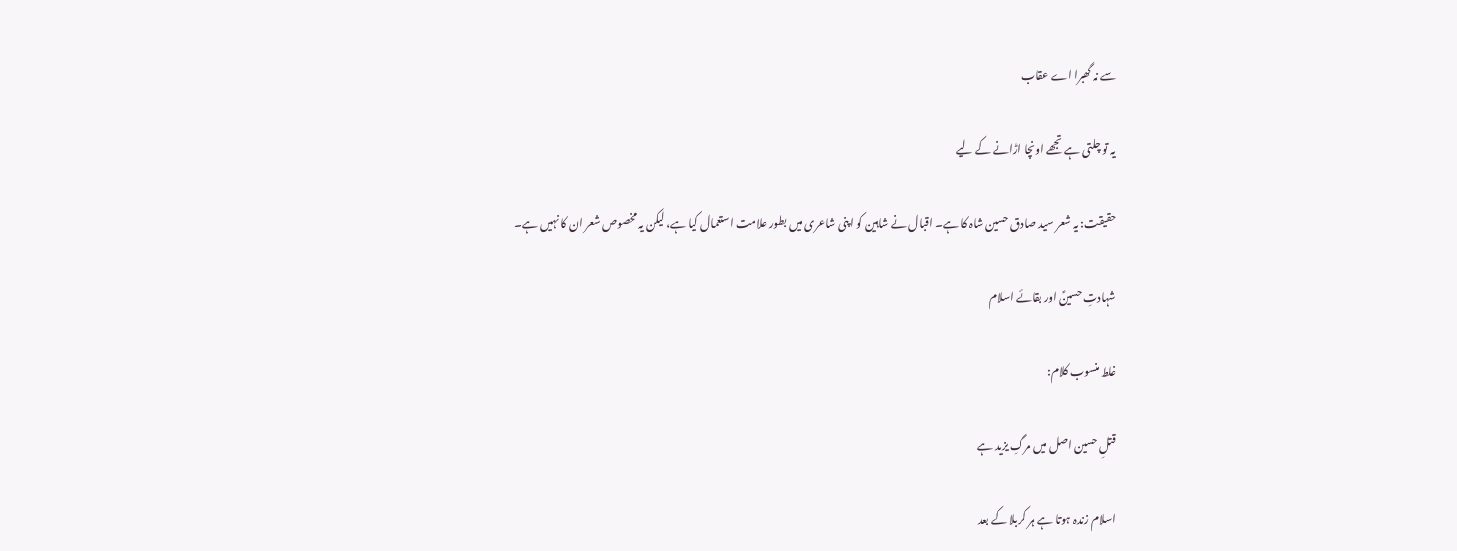سے نہ گھبرا اے عقاب

یہ تو چلتی ہے تجھے اونچا اڑانے کے لیے

حقیقت: یہ شعر سید صادق حسین شاہ کا ہے۔ اقبال نے شاہین کو اپنی شاعری میں بطور علامت استعمال کیا ہے، لیکن یہ مخصوص شعر ان کا نہیں ہے۔

شہادتِ حسینؑ اور بقائے اسلام

غلط منسوب کلام:

قتلِ حسین اصل میں مرگِ یزید ہے

اسلام زندہ ہوتا ہے ہر کربلا کے بعد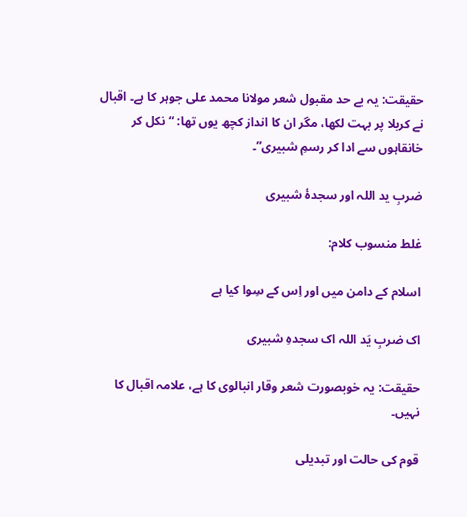حقیقت: یہ بے حد مقبول شعر مولانا محمد علی جوہر کا ہے۔ اقبال نے کربلا پر بہت لکھا، مگر ان کا انداز کچھ یوں تھا: “نکل کر خانقاہوں سے ادا کر رسمِ شبیری”۔

ضربِ ید اللہ اور سجدۂ شبیری

غلط منسوب کلام:

اسلام کے دامن میں اور اِس کے سِوا کیا ہے

اک ضربِ یَد اللہ اک سجدہِ شبیری

حقیقت: یہ خوبصورت شعر وقار انبالوی کا ہے، علامہ اقبال کا نہیں۔

قوم کی حالت اور تبدیلی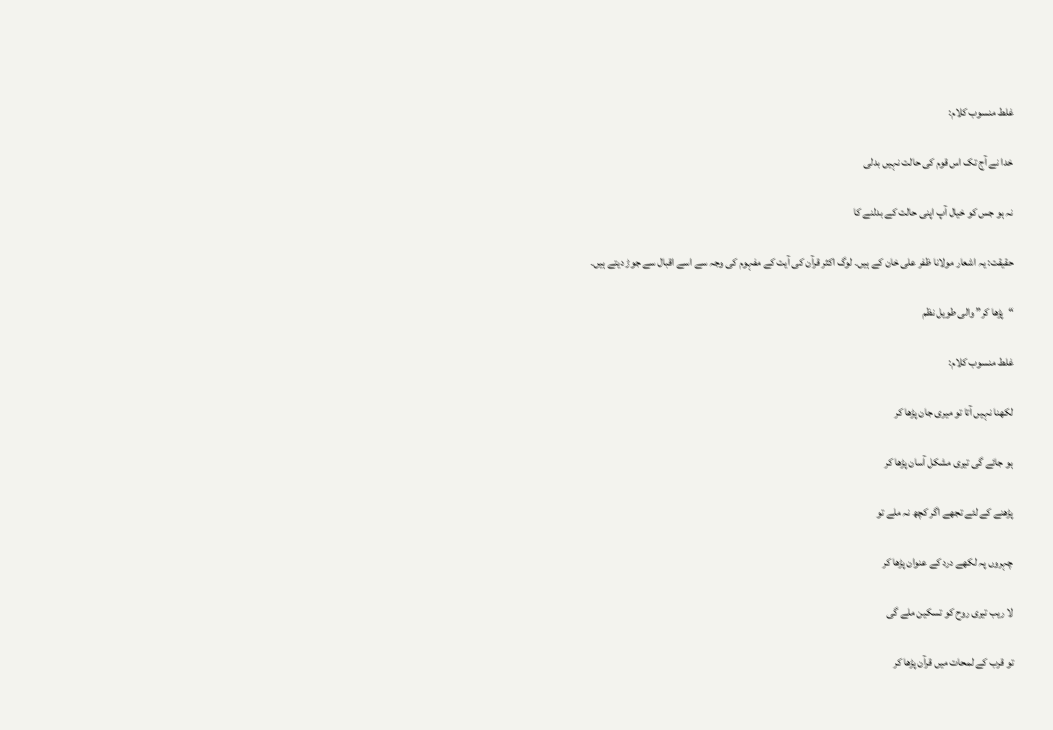غلط منسوب کلام:

خدا نے آج تک اس قوم کی حالت نہیں بدلی

نہ ہو جس کو خیال آپ اپنی حالت کے بدلنے کا

حقیقت: یہ اشعار مولانا ظفر علی خان کے ہیں۔ لوگ اکثر قرآن کی آیت کے مفہوم کی وجہ سے اسے اقبال سے جوڑ دیتے ہیں۔

“پڑھا کر” والی طویل نظم

غلط منسوب کلام:

لکھنا نہیں آتا تو میری جان پڑھا کر

ہو جائے گی تیری مشکل آسان پڑھا کر

پڑھنے کے لئے تجھے اگر کچھ نہ ملے تو

چہروں پہ لکھے درد کے عنوان پڑھا کر

لا ریب تیری روح کو تسکین ملے گی

تو قرب کے لمحات میں قرآن پڑھا کر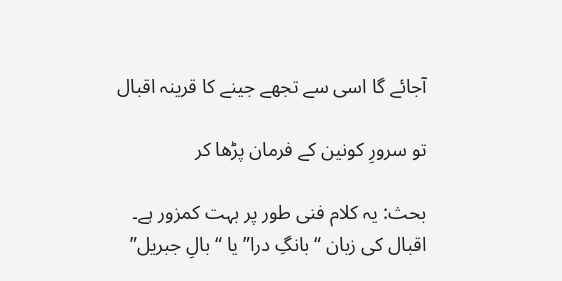آجائے گا اسی سے تجھے جینے کا قرینہ اقبال

تو سرورِ کونین کے فرمان پڑھا کر

بحث: یہ کلام فنی طور پر بہت کمزور ہے۔ اقبال کی زبان “بانگِ درا” یا “بالِ جبریل”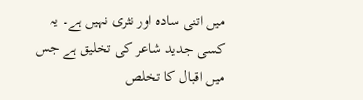میں اتنی سادہ اور نثری نہیں ہے۔ یہ کسی جدید شاعر کی تخلیق ہے جس میں اقبال کا تخلص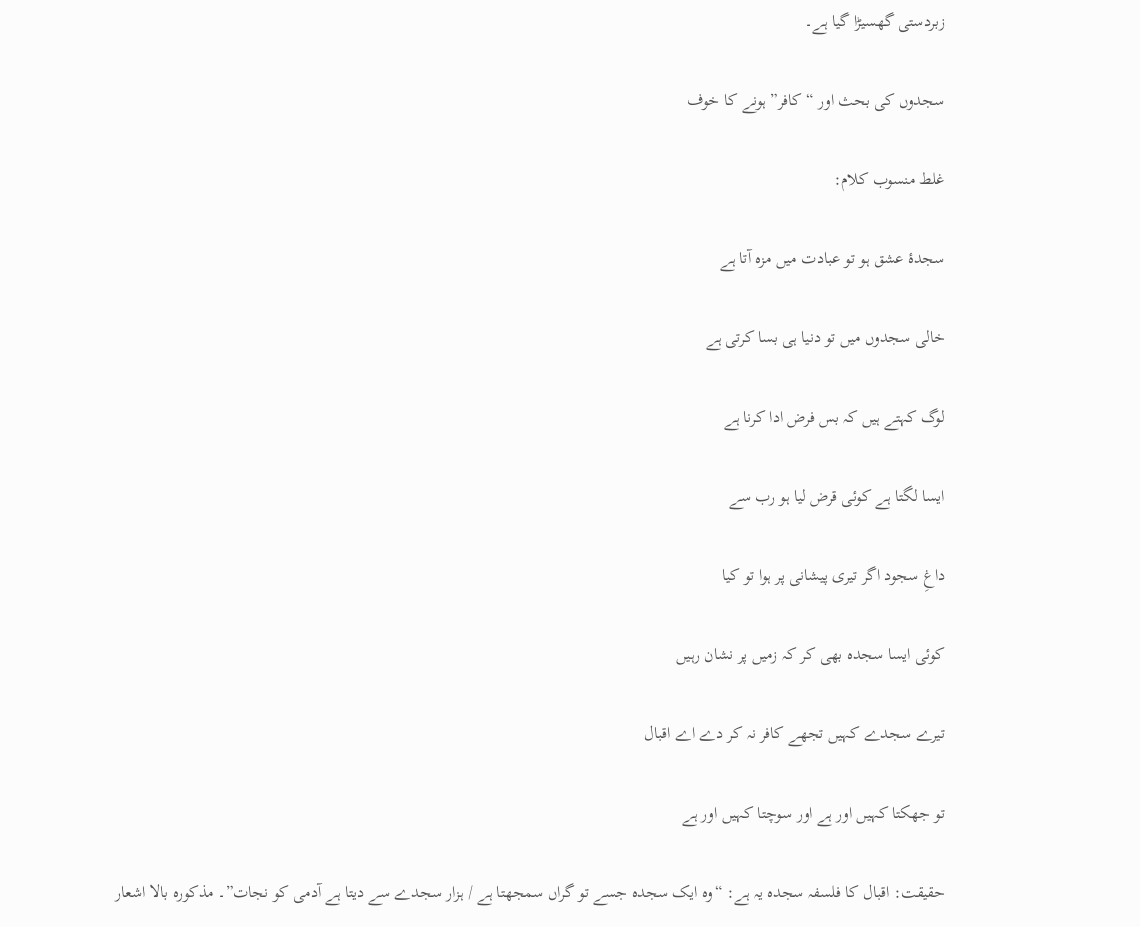زبردستی گھسیڑا گیا ہے۔

سجدوں کی بحث اور “کافر” ہونے کا خوف

غلط منسوب کلام:

سجدۂ عشق ہو تو عبادت میں مزہ آتا ہے

خالی سجدوں میں تو دنیا ہی بسا کرتی ہے

لوگ کہتے ہیں کہ بس فرض ادا کرنا ہے

ایسا لگتا ہے کوئی قرض لیا ہو رب سے

داغِ سجود اگر تیری پیشانی پر ہوا تو کیا

کوئی ایسا سجدہ بھی کر کہ زمیں پر نشان رہیں

تیرے سجدے کہیں تجھے کافر نہ کر دے اے اقبال

تو جھکتا کہیں اور ہے اور سوچتا کہیں اور ہے

حقیقت: اقبال کا فلسفہ سجدہ یہ ہے: “وہ ایک سجدہ جسے تو گراں سمجھتا ہے / ہزار سجدے سے دیتا ہے آدمی کو نجات”۔ مذکورہ بالا اشعار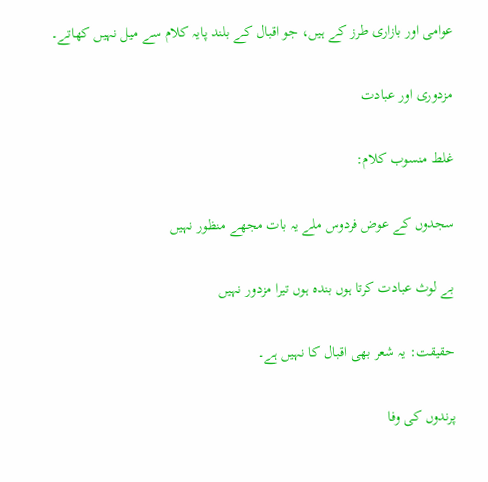عوامی اور بازاری طرز کے ہیں، جو اقبال کے بلند پایہ کلام سے میل نہیں کھاتے۔

مزدوری اور عبادت

غلط منسوب کلام:

سجدوں کے عوض فردوس ملے یہ بات مجھے منظور نہیں

بے لوث عبادت کرتا ہوں بندہ ہوں تیرا مزدور نہیں

حقیقت: یہ شعر بھی اقبال کا نہیں ہے۔

پرندوں کی وفا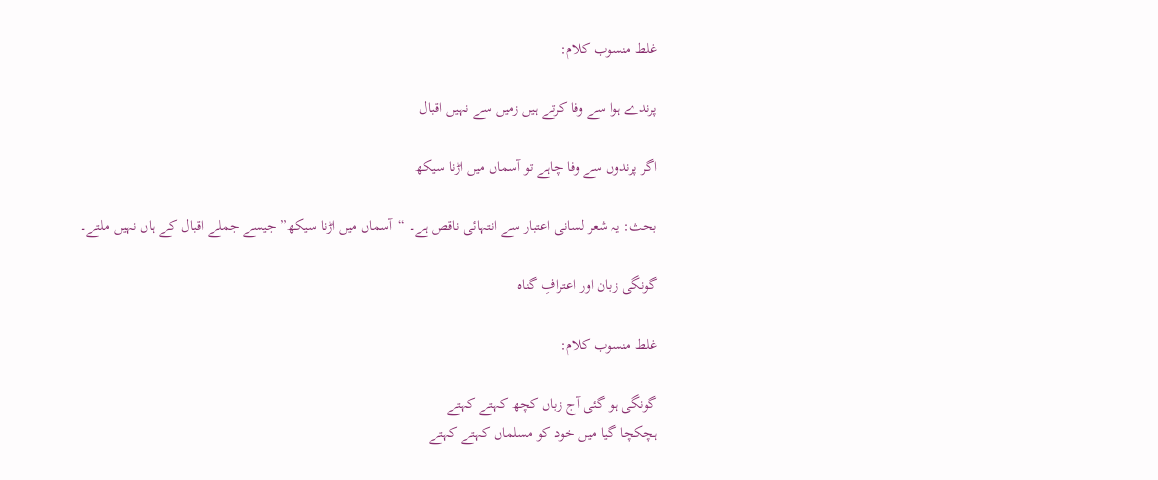غلط منسوب کلام:

پرندے ہوا سے وفا کرتے ہیں زمیں سے نہیں اقبال

اگر پرندوں سے وفا چاہے تو آسماں میں اڑنا سیکھ

بحث: یہ شعر لسانی اعتبار سے انتہائی ناقص ہے۔ “آسماں میں اڑنا سیکھ” جیسے جملے اقبال کے ہاں نہیں ملتے۔

گونگی زبان اور اعترافِ گناہ

غلط منسوب کلام:

گونگی ہو گئی آج زباں کچھ کہتے کہتے
ہچکچا گیا میں خود کو مسلماں کہتے کہتے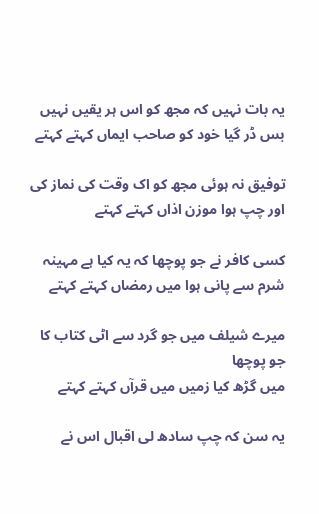یہ بات نہیں کہ مجھ کو اس ہر یقیں نہیں
بس ڈر گیا خود کو صاحب ایماں کہتے کہتے

توفیق نہ ہوئی مجھ کو اک وقت کی نماز کی
اور چپ ہوا موزن اذاں کہتے کہتے

کسی کافر نے جو پوچھا کہ یہ کیا ہے مہینہ
شرم سے پانی ہوا میں رمضاں کہتے کہتے

میرے شیلف میں جو گرد سے اٹی کتاب کا جو پوچھا
میں گڑھ کیا زمیں میں قرآں کہتے کہتے

یہ سن کہ چپ سادھ لی اقبال اس نے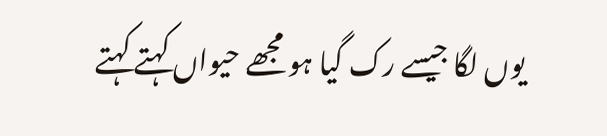یوں لگا جیسے رک گیا ہو مجھے حیواں کہتے کہتے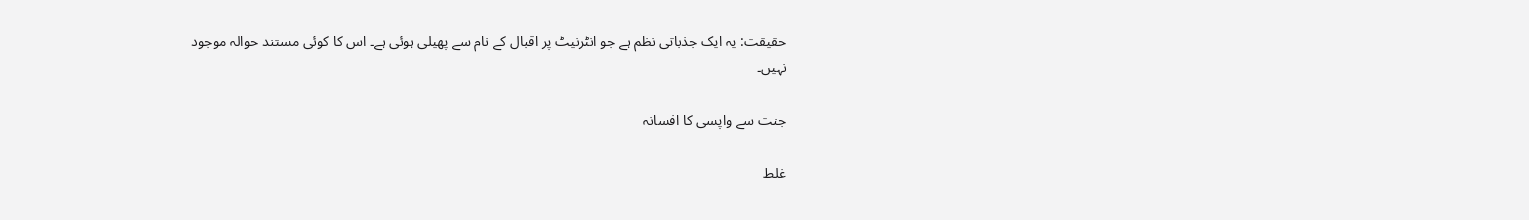حقیقت: یہ ایک جذباتی نظم ہے جو انٹرنیٹ پر اقبال کے نام سے پھیلی ہوئی ہے۔ اس کا کوئی مستند حوالہ موجود نہیں۔

جنت سے واپسی کا افسانہ

غلط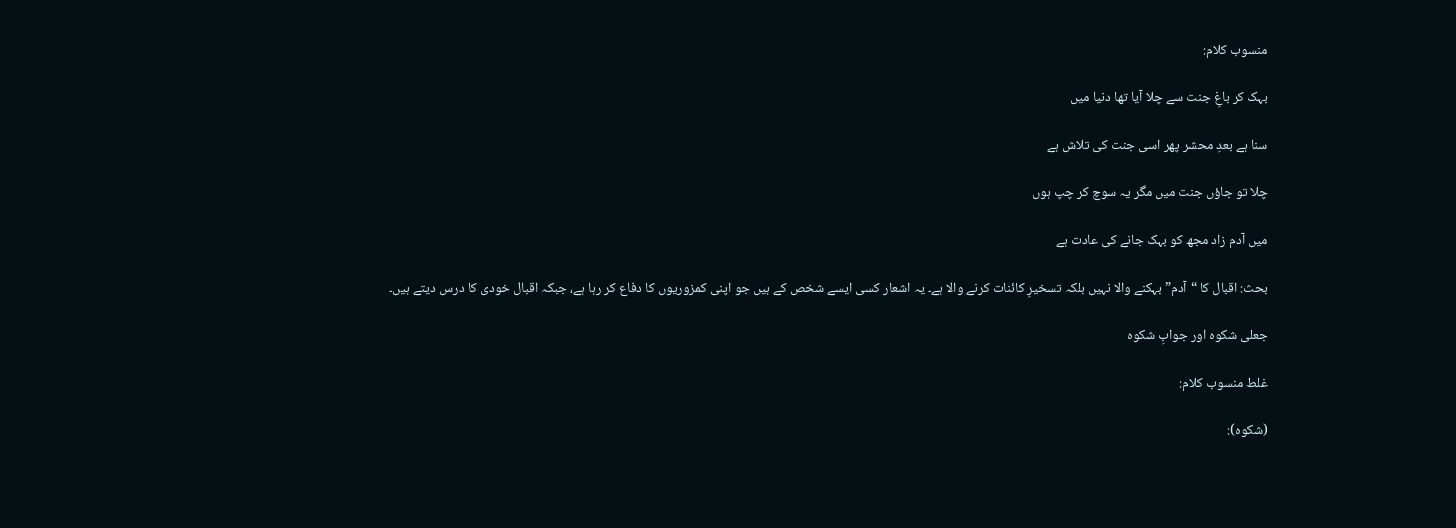منسوب کلام:

بہک کر باغِ جنت سے چلا آیا تھا دنیا میں

سنا ہے بعدِ محشر پھر اسی جنت کی تلاش ہے

چلا تو جاؤں جنت میں مگر یہ سوچ کر چپ ہوں

میں آدم زاد مجھ کو بہک جانے کی عادت ہے

بحث: اقبال کا “آدم” بہکنے والا نہیں بلکہ تسخیرِ کائنات کرنے والا ہے۔ یہ اشعار کسی ایسے شخص کے ہیں جو اپنی کمزوریوں کا دفاع کر رہا ہے، جبکہ اقبال خودی کا درس دیتے ہیں۔

جعلی شکوہ اور جوابِ شکوہ

غلط منسوب کلام:

(شکوہ):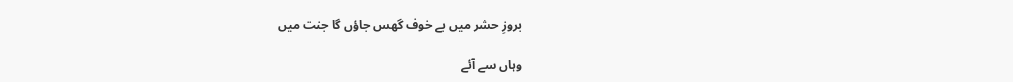بروزِ حشر میں بے خوف گھس جاؤں گا جنت میں

وہاں سے آئے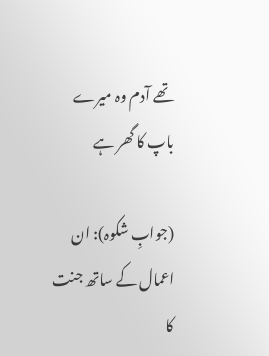تھے آدم وہ میرے باپ کا گھر ہے

(جوابِ شکوہ): ان اعمال کے ساتھ جنت کا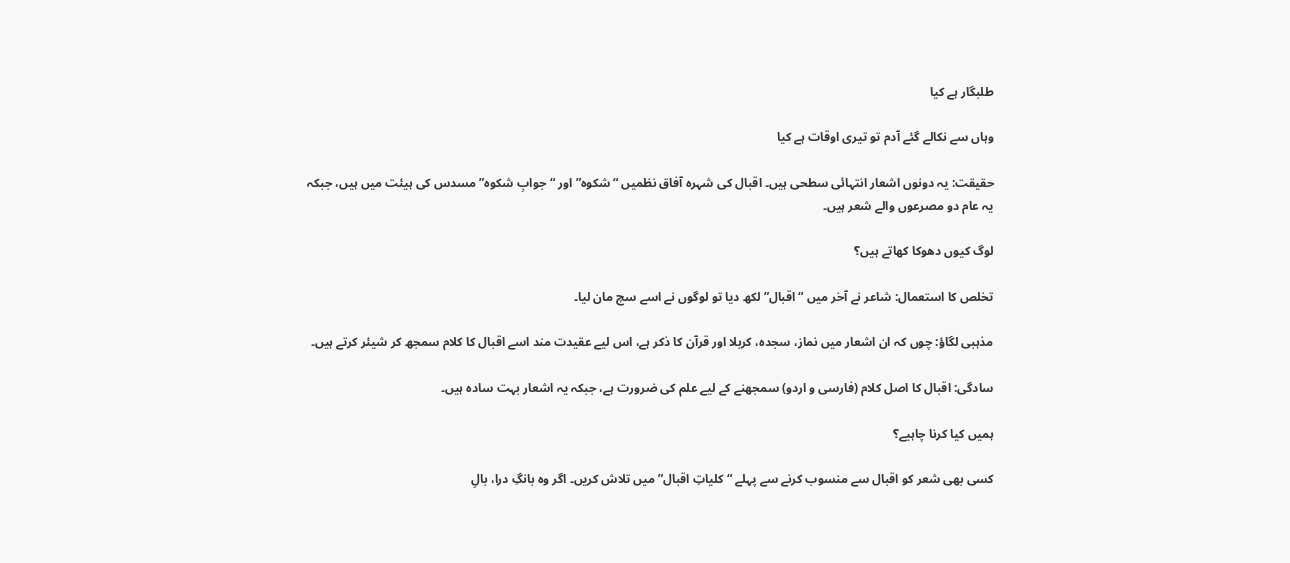طلبگار ہے کیا

وہاں سے نکالے گئے آدم تو تیری اوقات ہے کیا

حقیقت: یہ دونوں اشعار انتہائی سطحی ہیں۔ اقبال کی شہرہ آفاق نظمیں “شکوہ” اور “جوابِ شکوہ” مسدس کی ہیئت میں ہیں، جبکہ یہ عام دو مصرعوں والے شعر ہیں۔

لوگ کیوں دھوکا کھاتے ہیں؟

تخلص کا استعمال: شاعر نے آخر میں “اقبال” لکھ دیا تو لوگوں نے اسے سچ مان لیا۔

مذہبی لگاؤ: چوں کہ ان اشعار میں نماز، سجدہ، کربلا اور قرآن کا ذکر ہے، اس لیے عقیدت مند اسے اقبال کا کلام سمجھ کر شیئر کرتے ہیں۔

سادگی: اقبال کا اصل کلام (فارسی و اردو) سمجھنے کے لیے علم کی ضرورت ہے، جبکہ یہ اشعار بہت سادہ ہیں۔

ہمیں کیا کرنا چاہیے؟

کسی بھی شعر کو اقبال سے منسوب کرنے سے پہلے “کلیاتِ اقبال” میں تلاش کریں۔ اگر وہ بانگِ درا، بالِ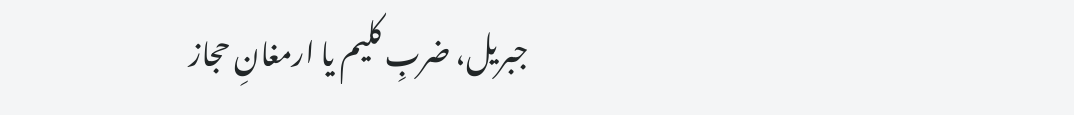جبریل، ضربِ کلیم یا ارمغانِ حجاز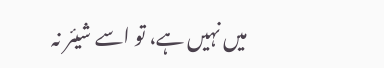میں نہیں ہے، تو اسے شیئر نہ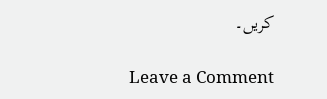کریں۔

Leave a Comment